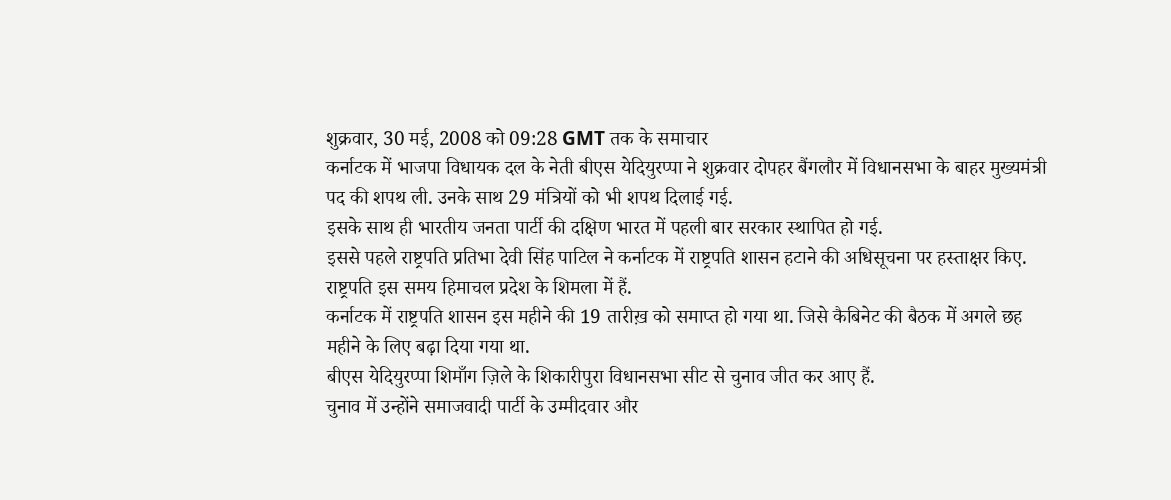शुक्रवार, 30 मई, 2008 को 09:28 GMT तक के समाचार
कर्नाटक में भाजपा विधायक दल के नेती बीएस येदियुरप्पा ने शुक्रवार दोपहर बैंगलौर में विधानसभा के बाहर मुख्यमंत्री पद की शपथ ली. उनके साथ 29 मंत्रियों को भी शपथ दिलाई गई.
इसके साथ ही भारतीय जनता पार्टी की दक्षिण भारत में पहली बार सरकार स्थापित हो गई.
इससे पहले राष्ट्रपति प्रतिभा देवी सिंह पाटिल ने कर्नाटक में राष्ट्रपति शासन हटाने की अधिसूचना पर हस्ताक्षर किए. राष्ट्रपति इस समय हिमाचल प्रदेश के शिमला में हैं.
कर्नाटक में राष्ट्रपति शासन इस महीने की 19 तारीख़ को समाप्त हो गया था. जिसे कैबिनेट की बैठक में अगले छह महीने के लिए बढ़ा दिया गया था.
बीएस येदियुरप्पा शिमाँग ज़िले के शिकारीपुरा विधानसभा सीट से चुनाव जीत कर आए हैं.
चुनाव में उन्होंने समाजवादी पार्टी के उम्मीदवार और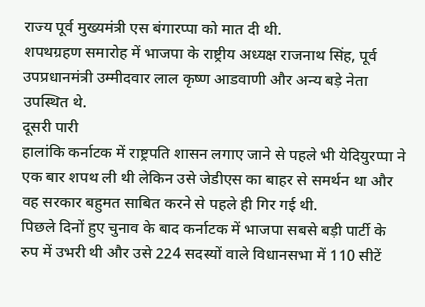राज्य पूर्व मुख्यमंत्री एस बंगारप्पा को मात दी थी.
शपथग्रहण समारोह में भाजपा के राष्ट्रीय अध्यक्ष राजनाथ सिंह, पूर्व उपप्रधानमंत्री उम्मीदवार लाल कृष्ण आडवाणी और अन्य बड़े नेता उपस्थित थे.
दूसरी पारी
हालांकि कर्नाटक में राष्ट्रपति शासन लगाए जाने से पहले भी येदियुरप्पा ने एक बार शपथ ली थी लेकिन उसे जेडीएस का बाहर से समर्थन था और वह सरकार बहुमत साबित करने से पहले ही गिर गई थी.
पिछले दिनों हुए चुनाव के बाद कर्नाटक में भाजपा सबसे बड़ी पार्टी के रुप में उभरी थी और उसे 224 सदस्यों वाले विधानसभा में 110 सीटें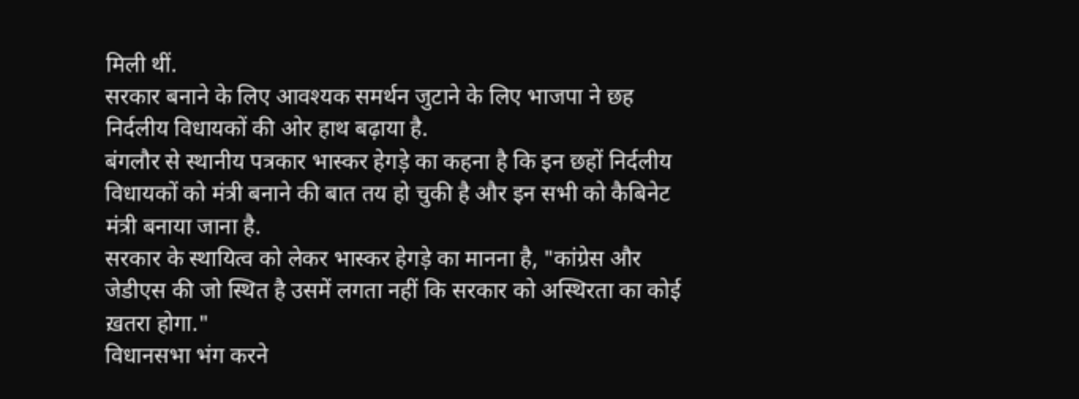मिली थीं.
सरकार बनाने के लिए आवश्यक समर्थन जुटाने के लिए भाजपा ने छह निर्दलीय विधायकों की ओर हाथ बढ़ाया है.
बंगलौर से स्थानीय पत्रकार भास्कर हेगड़े का कहना है कि इन छहों निर्दलीय विधायकों को मंत्री बनाने की बात तय हो चुकी है और इन सभी को कैबिनेट मंत्री बनाया जाना है.
सरकार के स्थायित्व को लेकर भास्कर हेगड़े का मानना है, "कांग्रेस और जेडीएस की जो स्थित है उसमें लगता नहीं कि सरकार को अस्थिरता का कोई ख़तरा होगा."
विधानसभा भंग करने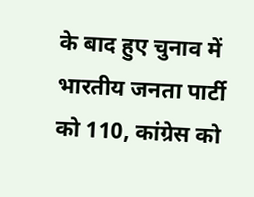के बाद हुए चुनाव में भारतीय जनता पार्टी को 110, कांग्रेस को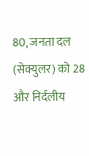80, जनता दल (सेक्युलर) को 28 और निर्दलीय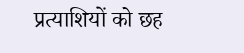प्रत्याशियों को छह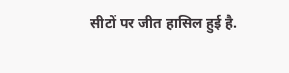सीटों पर जीत हासिल हुई है.